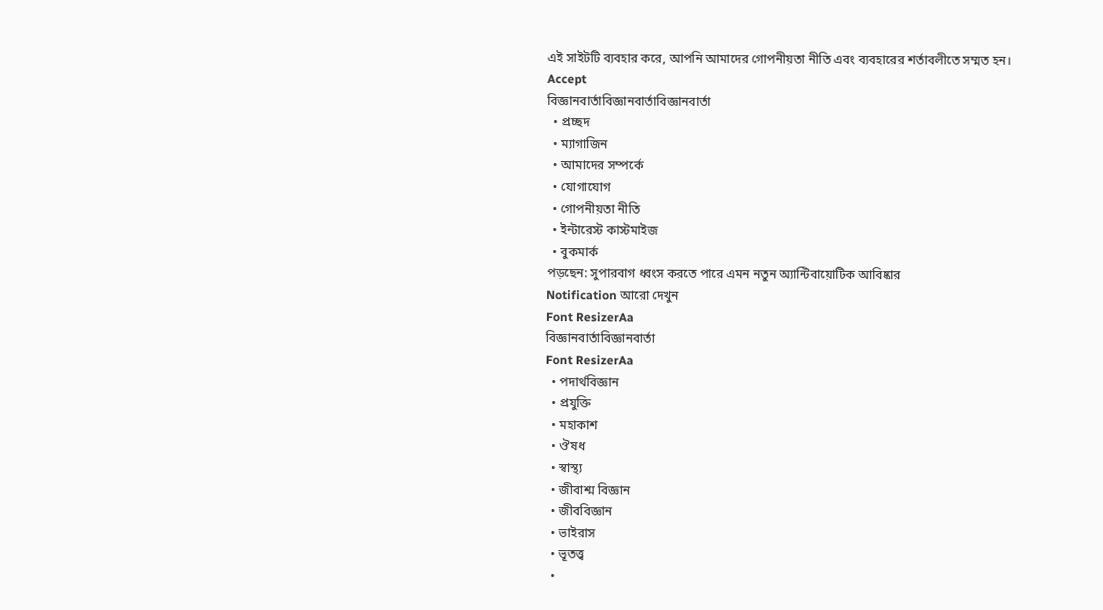এই সাইটটি ব্যবহার করে, আপনি আমাদের গোপনীয়তা নীতি এবং ব্যবহারের শর্তাবলীতে সম্মত হন।
Accept
বিজ্ঞানবার্তাবিজ্ঞানবার্তাবিজ্ঞানবার্তা
  • প্রচ্ছদ
  • ম্যাগাজিন
  • আমাদের সম্পর্কে
  • যোগাযোগ
  • গোপনীয়তা নীতি
  • ইন্টারেস্ট কাস্টমাইজ
  • বুকমার্ক
পড়ছেন: সুপারবাগ ধ্বংস করতে পারে এমন নতুন অ্যান্টিবায়োটিক আবিষ্কার
Notification আরো দেখুন
Font ResizerAa
বিজ্ঞানবার্তাবিজ্ঞানবার্তা
Font ResizerAa
  • পদার্থবিজ্ঞান
  • প্রযুক্তি
  • মহাকাশ
  • ঔষধ
  • স্বাস্থ্য
  • জীবাশ্ম বিজ্ঞান
  • জীববিজ্ঞান
  • ভাইরাস
  • ভূতত্ত্ব
  •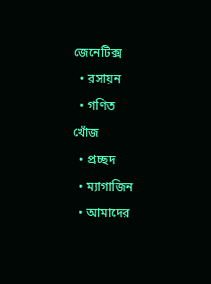জেনেটিক্স
  • রসায়ন
  • গণিত
খোঁজ
  • প্রচ্ছদ
  • ম্যাগাজিন
  • আমাদের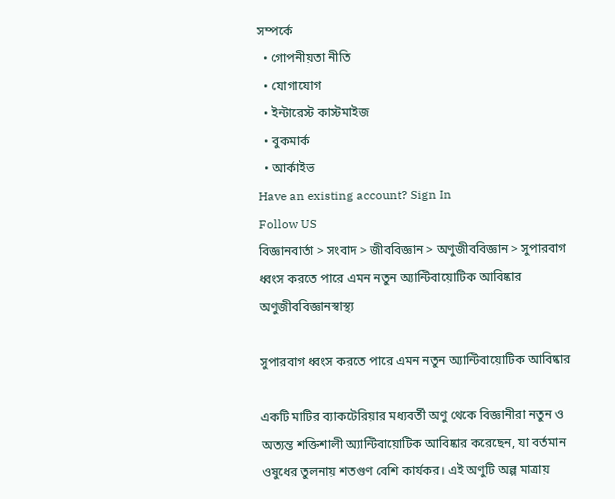সম্পর্কে
  • গোপনীয়তা নীতি
  • যোগাযোগ
  • ইন্টারেস্ট কাস্টমাইজ
  • বুকমার্ক
  • আর্কাইভ
Have an existing account? Sign In
Follow US
বিজ্ঞানবার্তা > সংবাদ > জীববিজ্ঞান > অণুজীববিজ্ঞান > সুপারবাগ ধ্বংস করতে পারে এমন নতুন অ্যান্টিবায়োটিক আবিষ্কার
অণুজীববিজ্ঞানস্বাস্থ্য

সুপারবাগ ধ্বংস করতে পারে এমন নতুন অ্যান্টিবায়োটিক আবিষ্কার

একটি মাটির ব্যাকটেরিয়ার মধ্যবর্তী অণু থেকে বিজ্ঞানীরা নতুন ও অত্যন্ত শক্তিশালী অ্যান্টিবায়োটিক আবিষ্কার করেছেন, যা বর্তমান ওষুধের তুলনায় শতগুণ বেশি কার্যকর। এই অণুটি অল্প মাত্রায়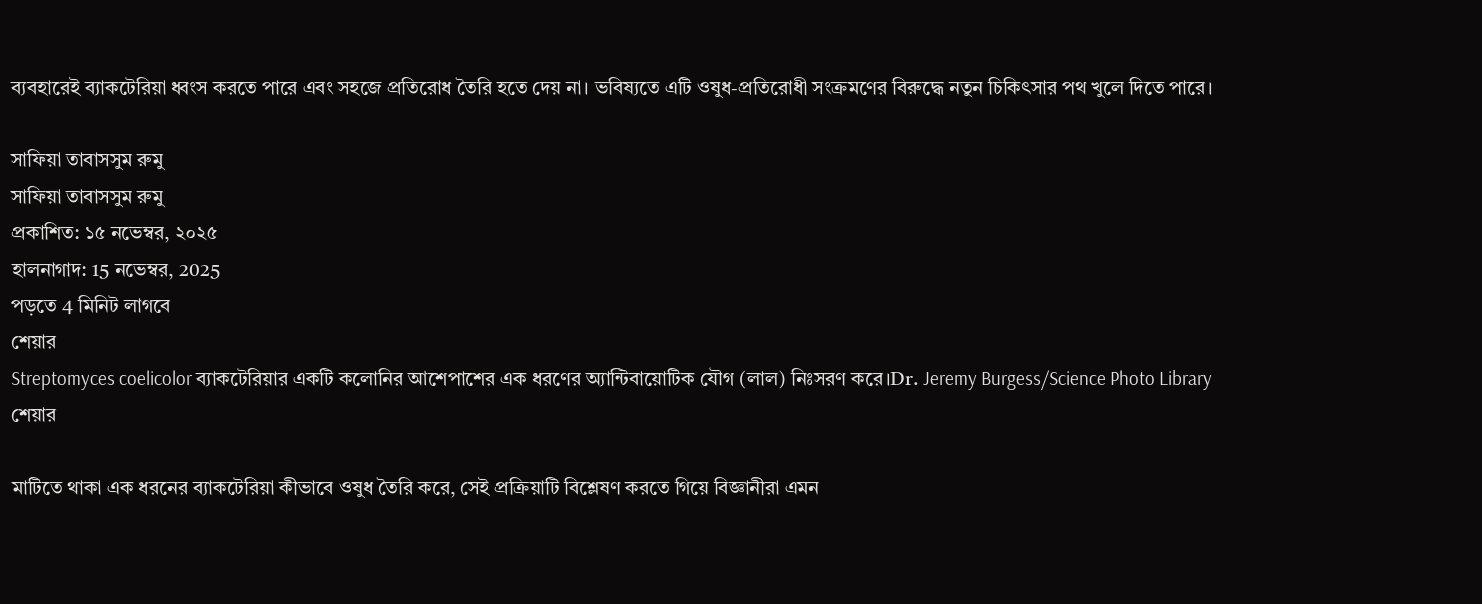ব্যবহারেই ব্যাকটেরিয়া ধ্বংস করতে পারে এবং সহজে প্রতিরোধ তৈরি হতে দেয় না। ভবিষ্যতে এটি ওষুধ-প্রতিরোধী সংক্রমণের বিরুদ্ধে নতুন চিকিৎসার পথ খুলে দিতে পারে।

সাফিয়া তাবাসসুম রুমু
সাফিয়া তাবাসসুম রুমু
প্রকাশিত: ১৫ নভেম্বর, ২০২৫
হালনাগাদ: 15 নভেম্বর, 2025
পড়তে 4 মিনিট লাগবে
শেয়ার
Streptomyces coelicolor ব্যাকটেরিয়ার একটি কলোনির আশেপাশের এক ধরণের অ্যান্টিবায়োটিক যৌগ (লাল) নিঃসরণ করে।Dr. Jeremy Burgess/Science Photo Library
শেয়ার

মাটিতে থাকা এক ধরনের ব্যাকটেরিয়া কীভাবে ওষুধ তৈরি করে, সেই প্রক্রিয়াটি বিশ্লেষণ করতে গিয়ে বিজ্ঞানীরা এমন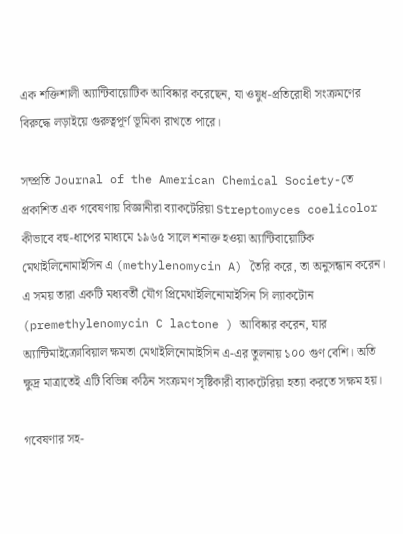এক শক্তিশালী অ্যান্টিবায়োটিক আবিষ্কার করেছেন, যা ওষুধ-প্রতিরোধী সংক্রমণের বিরুদ্ধে লড়াইয়ে গুরুত্বপূর্ণ ভূমিকা রাখতে পারে।

সম্প্রতি Journal of the American Chemical Society-তে প্রকাশিত এক গবেষণায় বিজ্ঞানীরা ব্যাকটেরিয়া Streptomyces coelicolor কীভাবে বহু-ধাপের মাধ্যমে ১৯৬৫ সালে শনাক্ত হওয়া অ্যান্টিবায়োটিক মেথাইলিনোমাইসিন এ (methylenomycin A) তৈরি করে, তা অনুসন্ধান করেন। এ সময় তারা একটি মধ্যবর্তী যৌগ প্রিমেথাইলিনোমাইসিন সি ল্যাকটোন (premethylenomycin C lactone ) আবিষ্কার করেন, যার অ্যান্টিমাইক্রোবিয়াল ক্ষমতা মেথাইলিনোমাইসিন এ-এর তুলনায় ১০০ গুণ বেশি। অতি ক্ষুদ্র মাত্রাতেই এটি বিভিন্ন কঠিন সংক্রমণ সৃষ্টিকারী ব্যাকটেরিয়া হত্যা করতে সক্ষম হয়।

গবেষণার সহ-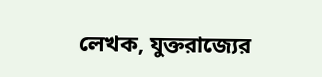লেখক, যুক্তরাজ্যের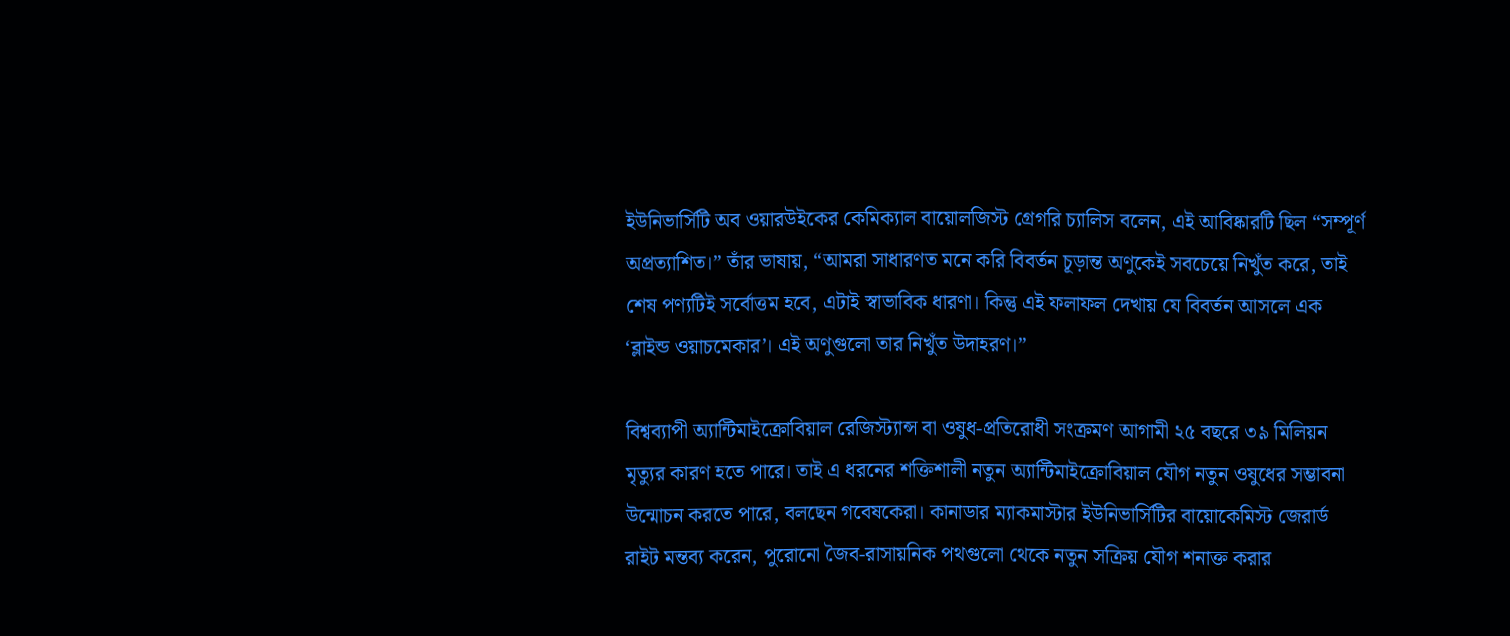ইউনিভার্সিটি অব ওয়ারউইকের কেমিক্যাল বায়োলজিস্ট গ্রেগরি চ্যালিস বলেন, এই আবিষ্কারটি ছিল “সম্পূর্ণ অপ্রত্যাশিত।” তাঁর ভাষায়, “আমরা সাধারণত মনে করি বিবর্তন চূড়ান্ত অণুকেই সবচেয়ে নিখুঁত করে, তাই শেষ পণ্যটিই সর্বোত্তম হবে, এটাই স্বাভাবিক ধারণা। কিন্তু এই ফলাফল দেখায় যে বিবর্তন আসলে এক ‘ব্লাইন্ড ওয়াচমেকার’। এই অণুগুলো তার নিখুঁত উদাহরণ।”

বিশ্বব্যাপী অ্যান্টিমাইক্রোবিয়াল রেজিস্ট্যান্স বা ওষুধ-প্রতিরোধী সংক্রমণ আগামী ২৫ বছরে ৩৯ মিলিয়ন মৃত্যুর কারণ হতে পারে। তাই এ ধরনের শক্তিশালী নতুন অ্যান্টিমাইক্রোবিয়াল যৌগ নতুন ওষুধের সম্ভাবনা উন্মোচন করতে পারে, বলছেন গবেষকেরা। কানাডার ম্যাকমাস্টার ইউনিভার্সিটির বায়োকেমিস্ট জেরার্ড রাইট মন্তব্য করেন, পুরোনো জৈব-রাসায়নিক পথগুলো থেকে নতুন সক্রিয় যৌগ শনাক্ত করার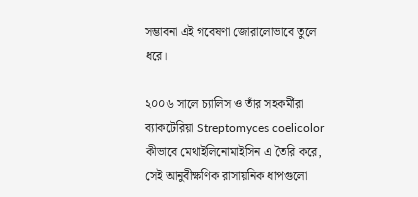সম্ভাবনা এই গবেষণা জোরালোভাবে তুলে ধরে।

২০০৬ সালে চ্যালিস ও তাঁর সহকর্মীরা ব্যাকটেরিয়া Streptomyces coelicolor কীভাবে মেথাইলিনোমাইসিন এ তৈরি করে, সেই আনুবীক্ষণিক রাসায়নিক ধাপগুলো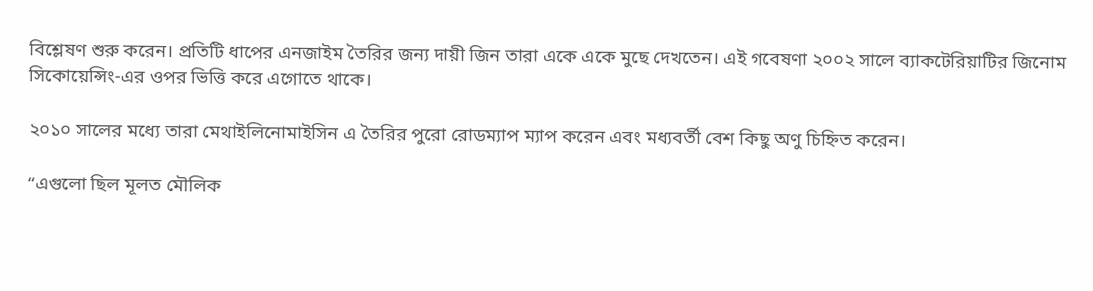বিশ্লেষণ শুরু করেন। প্রতিটি ধাপের এনজাইম তৈরির জন্য দায়ী জিন তারা একে একে মুছে দেখতেন। এই গবেষণা ২০০২ সালে ব্যাকটেরিয়াটির জিনোম সিকোয়েন্সিং-এর ওপর ভিত্তি করে এগোতে থাকে।

২০১০ সালের মধ্যে তারা মেথাইলিনোমাইসিন এ তৈরির পুরো রোডম্যাপ ম্যাপ করেন এবং মধ্যবর্তী বেশ কিছু অণু চিহ্নিত করেন।

“এগুলো ছিল মূলত মৌলিক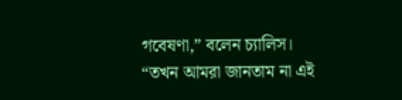গবেষণা,” বলেন চ্যালিস। “তখন আমরা জানতাম না এই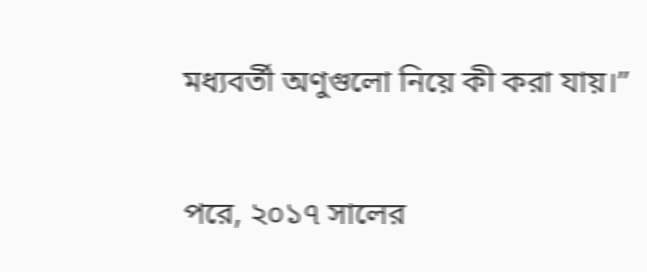মধ্যবর্তী অণুগুলো নিয়ে কী করা যায়।”

পরে, ২০১৭ সালের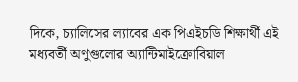দিকে, চ্যালিসের ল্যাবের এক পিএইচডি শিক্ষার্থী এই মধ্যবর্তী অণুগুলোর অ্যান্টিমাইক্রোবিয়াল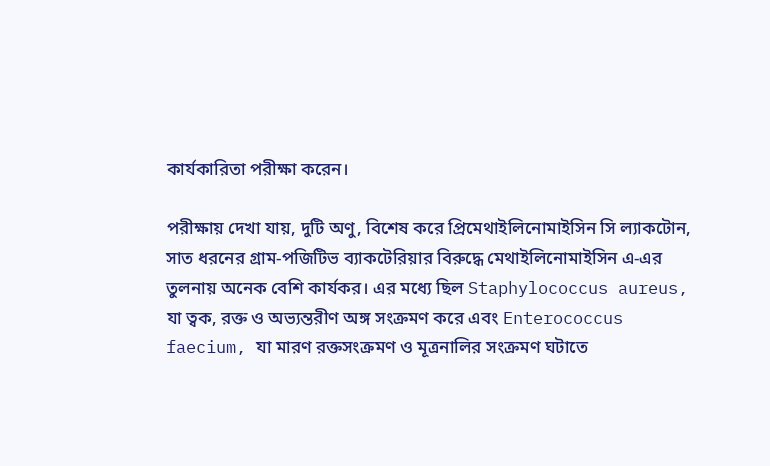কার্যকারিতা পরীক্ষা করেন।

পরীক্ষায় দেখা যায়, দুটি অণু, বিশেষ করে প্রিমেথাইলিনোমাইসিন সি ল্যাকটোন, সাত ধরনের গ্রাম-পজিটিভ ব্যাকটেরিয়ার বিরুদ্ধে মেথাইলিনোমাইসিন এ-এর তুলনায় অনেক বেশি কার্যকর। এর মধ্যে ছিল Staphylococcus aureus, যা ত্বক, রক্ত ও অভ্যন্তরীণ অঙ্গ সংক্রমণ করে এবং Enterococcus faecium, যা মারণ রক্তসংক্রমণ ও মূত্রনালির সংক্রমণ ঘটাতে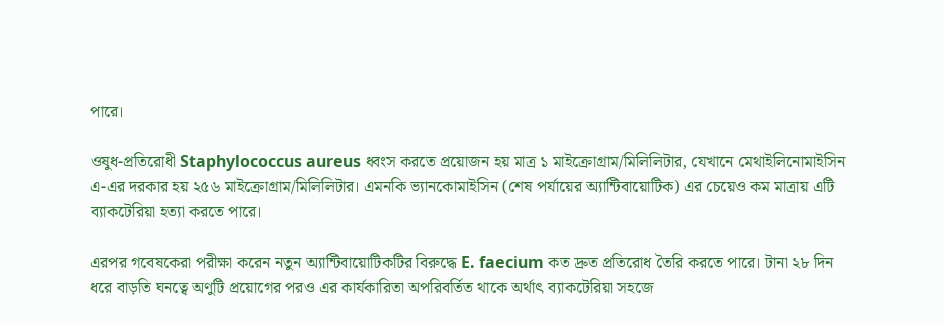পারে।

ওষুধ-প্রতিরোধী Staphylococcus aureus ধ্বংস করতে প্রয়োজন হয় মাত্র ১ মাইক্রোগ্রাম/মিলিলিটার, যেখানে মেথাইলিনোমাইসিন এ-এর দরকার হয় ২৫৬ মাইক্রোগ্রাম/মিলিলিটার। এমনকি ভ্যানকোমাইসিন (শেষ পর্যায়ের অ্যান্টিবায়োটিক) এর চেয়েও কম মাত্রায় এটি ব্যাকটেরিয়া হত্যা করতে পারে।

এরপর গবেষকেরা পরীক্ষা করেন নতুন অ্যান্টিবায়োটিকটির বিরুদ্ধে E. faecium কত দ্রুত প্রতিরোধ তৈরি করতে পারে। টানা ২৮ দিন ধরে বাড়তি ঘনত্বে অণুটি প্রয়োগের পরও এর কার্যকারিতা অপরিবর্তিত থাকে অর্থাৎ ব্যাকটেরিয়া সহজে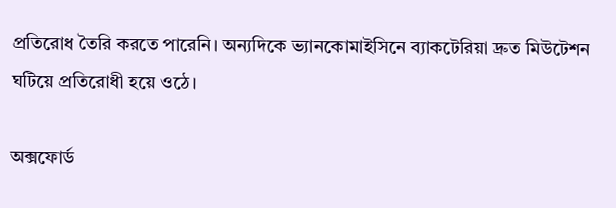প্রতিরোধ তৈরি করতে পারেনি। অন্যদিকে ভ্যানকোমাইসিনে ব্যাকটেরিয়া দ্রুত মিউটেশন ঘটিয়ে প্রতিরোধী হয়ে ওঠে।

অক্সফোর্ড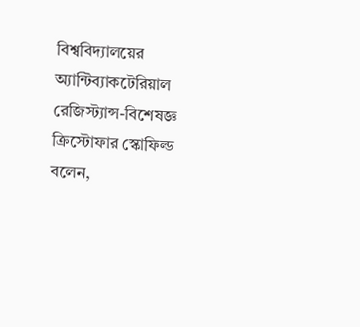বিশ্ববিদ্যালয়ের অ্যান্টিব্যাকটেরিয়াল রেজিস্ট্যান্স-বিশেষজ্ঞ ক্রিস্টোফার স্কোফিল্ড বলেন,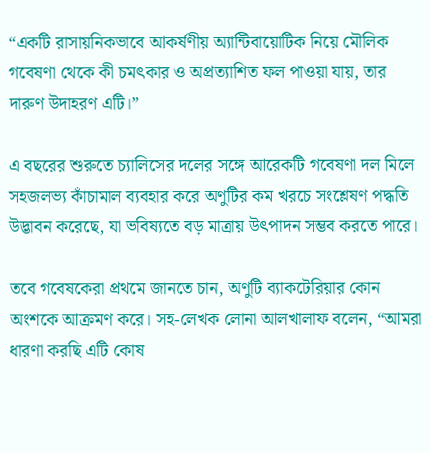“একটি রাসায়নিকভাবে আকর্ষণীয় অ্যান্টিবায়োটিক নিয়ে মৌলিক গবেষণা থেকে কী চমৎকার ও অপ্রত্যাশিত ফল পাওয়া যায়, তার দারুণ উদাহরণ এটি।”

এ বছরের শুরুতে চ্যালিসের দলের সঙ্গে আরেকটি গবেষণা দল মিলে সহজলভ্য কাঁচামাল ব্যবহার করে অণুটির কম খরচে সংশ্লেষণ পদ্ধতি উদ্ভাবন করেছে, যা ভবিষ্যতে বড় মাত্রায় উৎপাদন সম্ভব করতে পারে।

তবে গবেষকেরা প্রথমে জানতে চান, অণুটি ব্যাকটেরিয়ার কোন অংশকে আক্রমণ করে। সহ-লেখক লোনা আলখালাফ বলেন, “আমরা ধারণা করছি এটি কোষ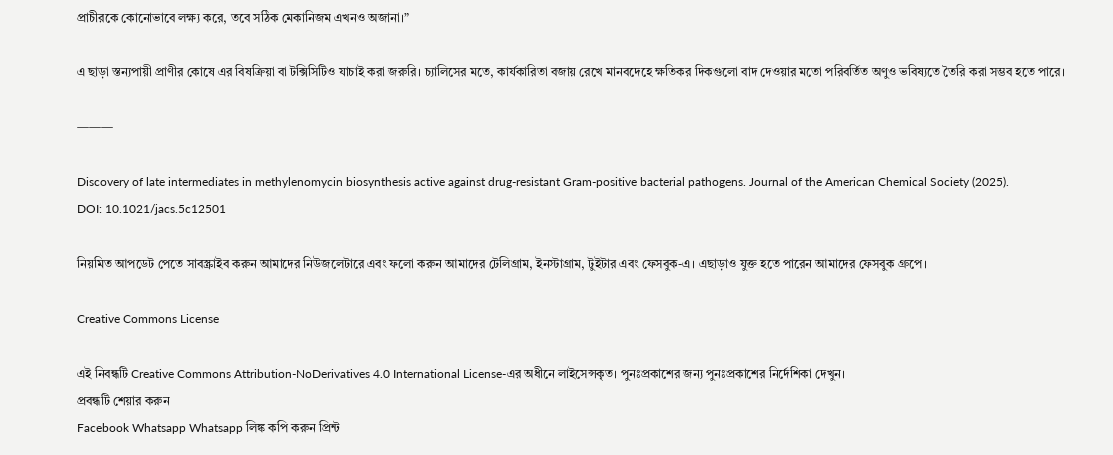প্রাচীরকে কোনোভাবে লক্ষ্য করে, তবে সঠিক মেকানিজম এখনও অজানা।”

এ ছাড়া স্তন্যপায়ী প্রাণীর কোষে এর বিষক্রিয়া বা টক্সিসিটিও যাচাই করা জরুরি। চ্যালিসের মতে, কার্যকারিতা বজায় রেখে মানবদেহে ক্ষতিকর দিকগুলো বাদ দেওয়ার মতো পরিবর্তিত অণুও ভবিষ্যতে তৈরি করা সম্ভব হতে পারে।

———

Discovery of late intermediates in methylenomycin biosynthesis active against drug-resistant Gram-positive bacterial pathogens. Journal of the American Chemical Society (2025).
DOI: 10.1021/jacs.5c12501

নিয়মিত আপডেট পেতে সাবস্ক্রাইব করুন আমাদের নিউজলেটারে এবং ফলো করুন আমাদের টেলিগ্রাম, ইনস্টাগ্রাম, টুইটার এবং ফেসবুক-এ। এছাড়াও যুক্ত হতে পারেন আমাদের ফেসবুক গ্রুপে।

Creative Commons License

এই নিবন্ধটি Creative Commons Attribution-NoDerivatives 4.0 International License-এর অধীনে লাইসেন্সকৃত। পুনঃপ্রকাশের জন্য পুনঃপ্রকাশের নির্দেশিকা দেখুন।
প্রবন্ধটি শেয়ার করুন
Facebook Whatsapp Whatsapp লিঙ্ক কপি করুন প্রিন্ট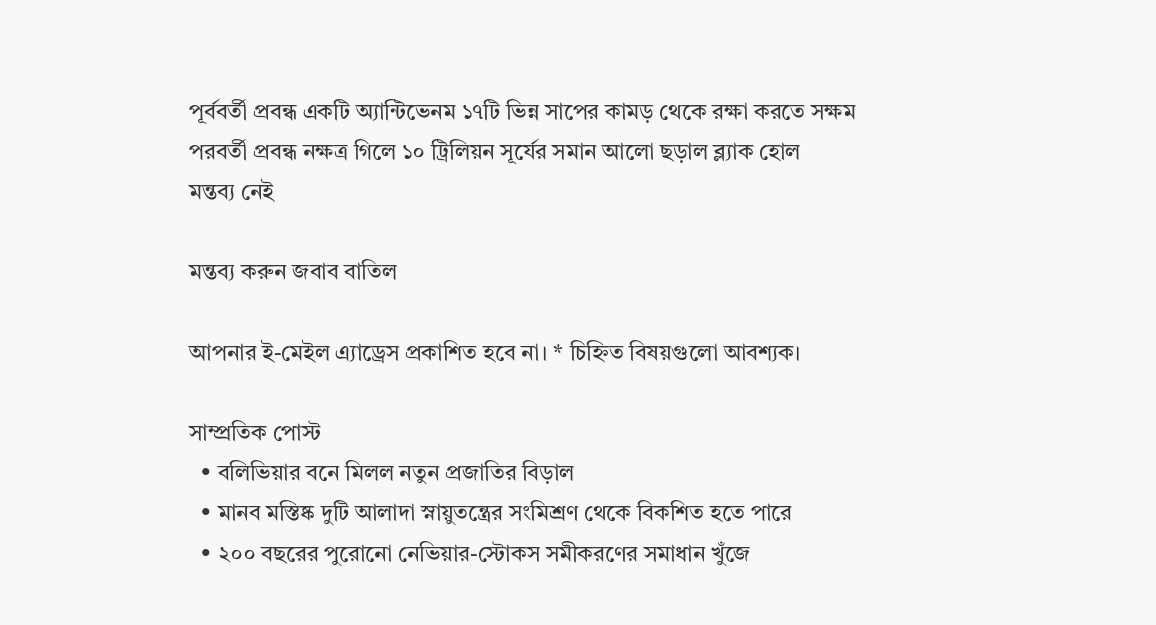পূর্ববর্তী প্রবন্ধ একটি অ্যান্টিভেনম ১৭টি ভিন্ন সাপের কামড় থেকে রক্ষা করতে সক্ষম
পরবর্তী প্রবন্ধ নক্ষত্র গিলে ১০ ট্রিলিয়ন সূর্যের সমান আলো ছড়াল ব্ল্যাক হোল
মন্তব্য নেই

মন্তব্য করুন জবাব বাতিল

আপনার ই-মেইল এ্যাড্রেস প্রকাশিত হবে না। * চিহ্নিত বিষয়গুলো আবশ্যক।

সাম্প্রতিক পোস্ট
  • বলিভিয়ার বনে মিলল নতুন প্রজাতির বিড়াল
  • মানব মস্তিষ্ক দুটি আলাদা স্নায়ুতন্ত্রের সংমিশ্রণ থেকে বিকশিত হতে পারে
  • ২০০ বছরের পুরোনো নেভিয়ার-স্টোকস সমীকরণের সমাধান খুঁজে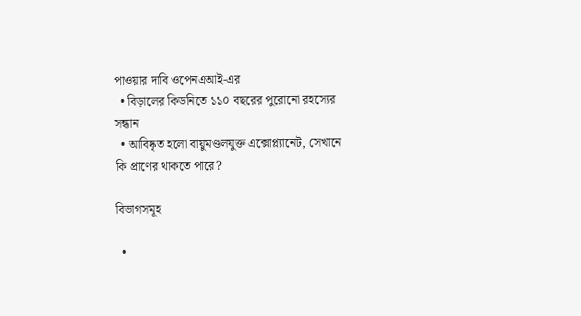পাওয়ার দাবি ওপেনএআই-এর
  • বিড়ালের কিডনিতে ১১০ বছরের পুরোনো রহস্যের সন্ধান
  • আবিষ্কৃত হলো বায়ুমণ্ডলযুক্ত এক্সোপ্ল্যানেট, সেখানে কি প্রাণের থাকতে পারে?

বিভাগসমূহ

  •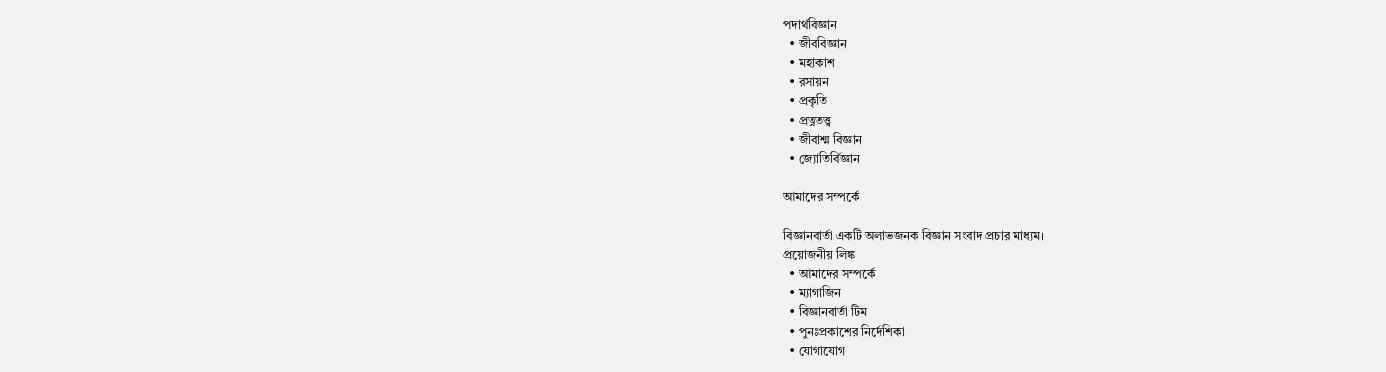পদার্থবিজ্ঞান
  • জীববিজ্ঞান
  • মহাকাশ
  • রসায়ন
  • প্রকৃতি
  • প্রত্নতত্ত্ব
  • জীবাশ্ম বিজ্ঞান
  • জ্যোতির্বিজ্ঞান

আমাদের সম্পর্কে

বিজ্ঞানবার্তা একটি অলাভজনক বিজ্ঞান সংবাদ প্রচার মাধ্যম।
প্রয়োজনীয় লিঙ্ক
  • আমাদের সম্পর্কে
  • ম্যাগাজিন
  • বিজ্ঞানবার্তা টিম
  • পুনঃপ্রকাশের নির্দেশিকা
  • যোগাযোগ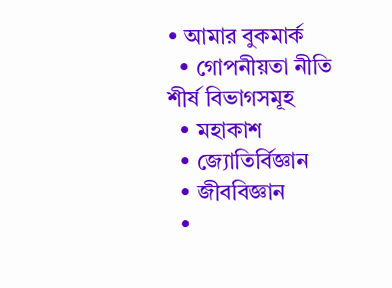• আমার বুকমার্ক
  • গোপনীয়তা নীতি
শীর্ষ বিভাগসমূহ
  • মহাকাশ
  • জ্যোতির্বিজ্ঞান
  • জীববিজ্ঞান
  •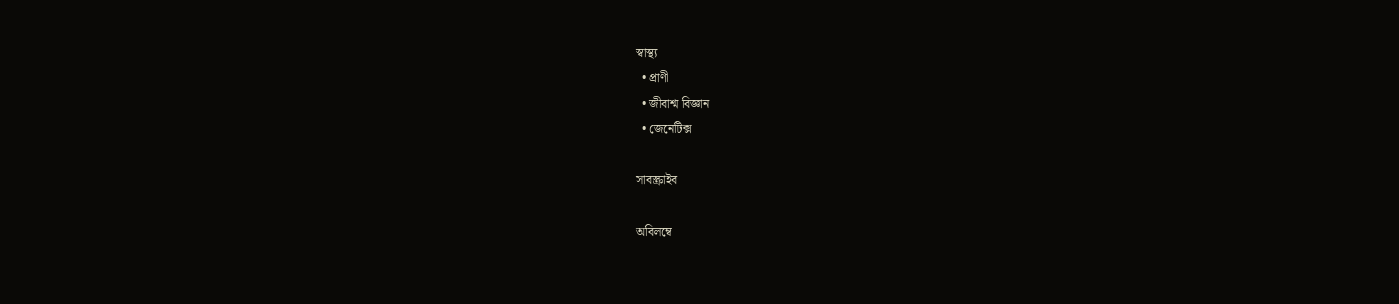স্বাস্থ্য
  • প্রাণী
  • জীবাশ্ম বিজ্ঞান
  • জেনেটিক্স

সাবস্ক্রাইব

অবিলম্বে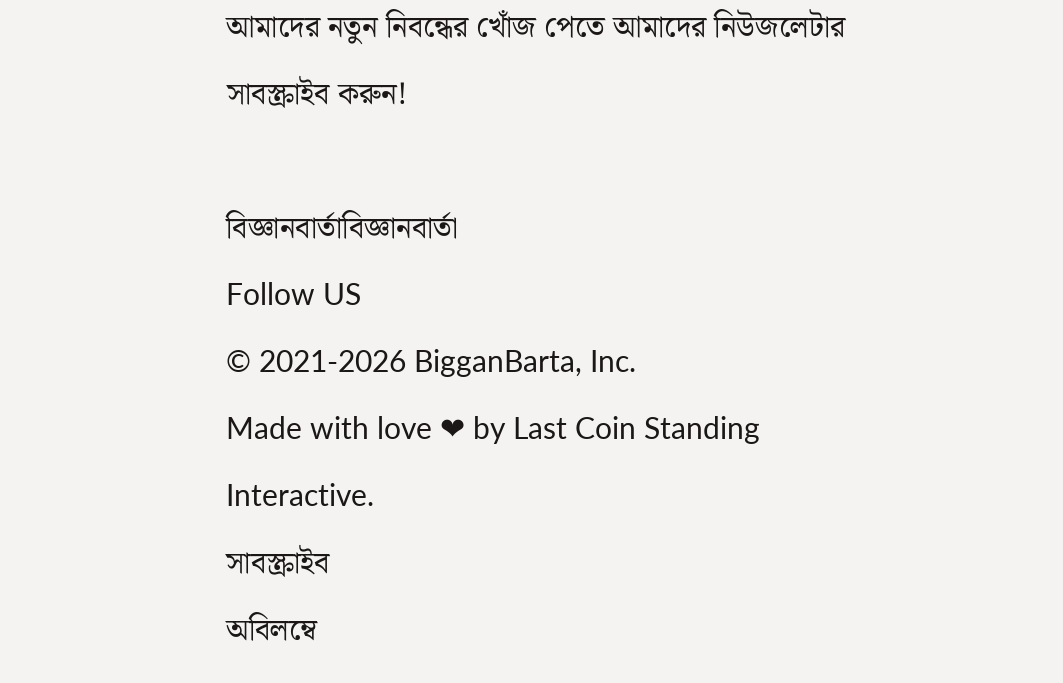আমাদের নতুন নিবন্ধের খোঁজ পেতে আমাদের নিউজলেটার সাবস্ক্রাইব করুন!

বিজ্ঞানবার্তাবিজ্ঞানবার্তা
Follow US
© 2021-2026 BigganBarta, Inc.
Made with love ❤ by Last Coin Standing Interactive.
সাবস্ক্রাইব
অবিলম্বে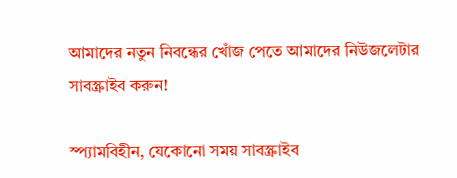আমাদের নতুন নিবন্ধের খোঁজ পেতে আমাদের নিউজলেটার সাবস্ক্রাইব করুন!

স্প্যামবিহীন, যেকোনো সময় সাবস্ক্রাইব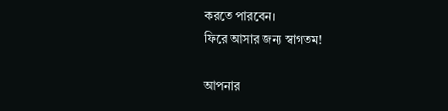করতে পারবেন।
ফিরে আসার জন্য স্বাগতম!

আপনার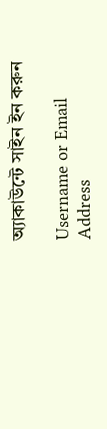অ্যাকাউন্টে সাইন ইন করুন

Username or Email Address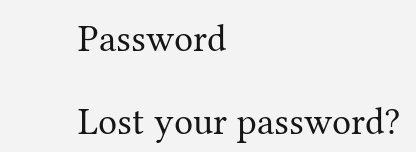Password

Lost your password?